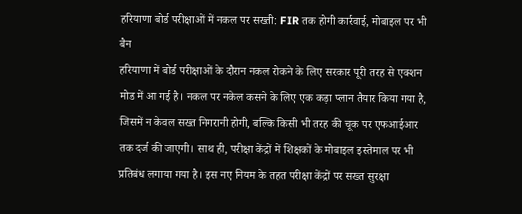हरियाणा बोर्ड परीक्षाओं में नकल पर सख्ती: FIR तक होगी कार्रवाई, मोबाइल पर भी बैन
हरियाणा में बोर्ड परीक्षाओं के दौरान नकल रोकने के लिए सरकार पूरी तरह से एक्शन मोड में आ गई है। नकल पर नकेल कसने के लिए एक कड़ा प्लान तैयार किया गया है, जिसमें न केवल सख्त निगरानी होगी, बल्कि किसी भी तरह की चूक पर एफआईआर तक दर्ज की जाएगी। साथ ही, परीक्षा केंद्रों में शिक्षकों के मोबाइल इस्तेमाल पर भी प्रतिबंध लगाया गया है। इस नए नियम के तहत परीक्षा केंद्रों पर सख्त सुरक्षा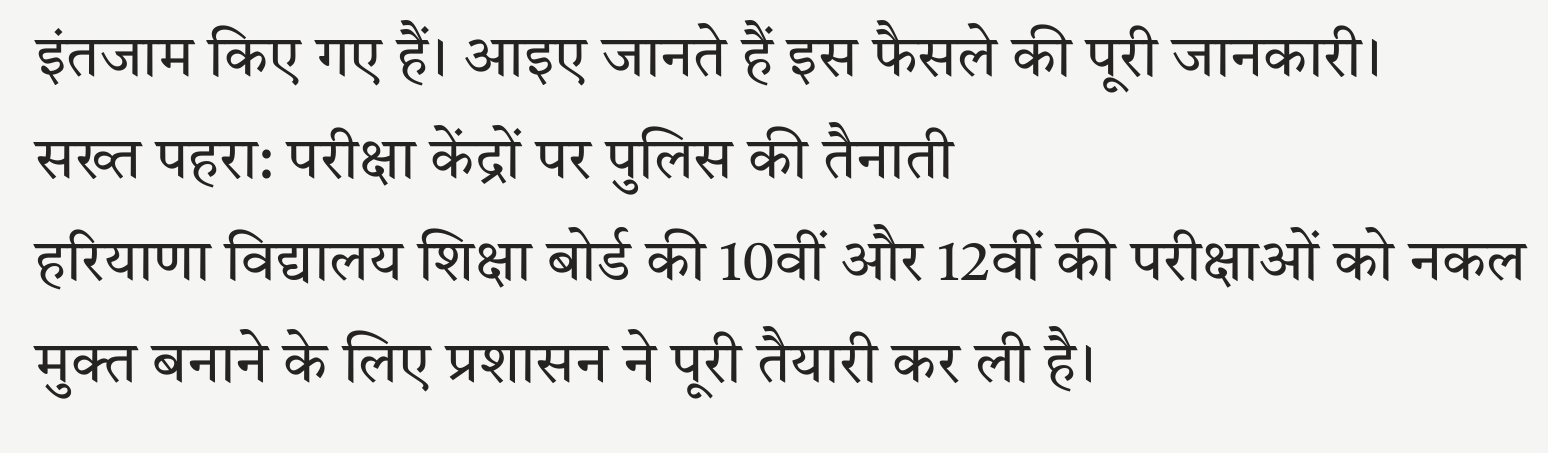इंतजाम किए गए हैं। आइए जानते हैं इस फैसले की पूरी जानकारी।
सख्त पहरा: परीक्षा केंद्रों पर पुलिस की तैनाती
हरियाणा विद्यालय शिक्षा बोर्ड की 10वीं और 12वीं की परीक्षाओं को नकल मुक्त बनाने के लिए प्रशासन ने पूरी तैयारी कर ली है।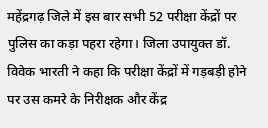महेंद्रगढ़ जिले में इस बार सभी 52 परीक्षा केंद्रों पर पुलिस का कड़ा पहरा रहेगा। जिला उपायुक्त डॉ. विवेक भारती ने कहा कि परीक्षा केंद्रों में गड़बड़ी होने पर उस कमरे के निरीक्षक और केंद्र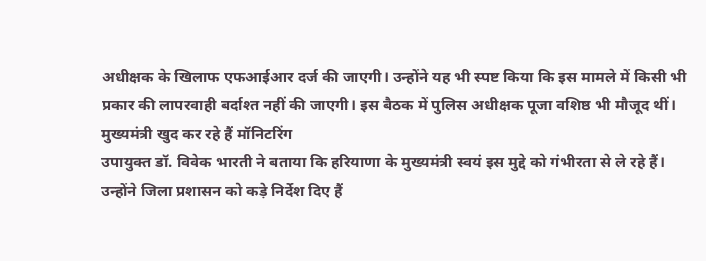अधीक्षक के खिलाफ एफआईआर दर्ज की जाएगी। उन्होंने यह भी स्पष्ट किया कि इस मामले में किसी भी प्रकार की लापरवाही बर्दाश्त नहीं की जाएगी। इस बैठक में पुलिस अधीक्षक पूजा वशिष्ठ भी मौजूद थीं।
मुख्यमंत्री खुद कर रहे हैं मॉनिटरिंग
उपायुक्त डॉ. विवेक भारती ने बताया कि हरियाणा के मुख्यमंत्री स्वयं इस मुद्दे को गंभीरता से ले रहे हैं। उन्होंने जिला प्रशासन को कड़े निर्देश दिए हैं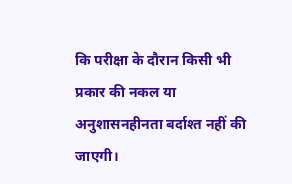कि परीक्षा के दौरान किसी भी प्रकार की नकल या अनुशासनहीनता बर्दाश्त नहीं की जाएगी।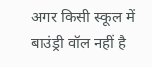अगर किसी स्कूल में बाउंड्री वॉल नहीं है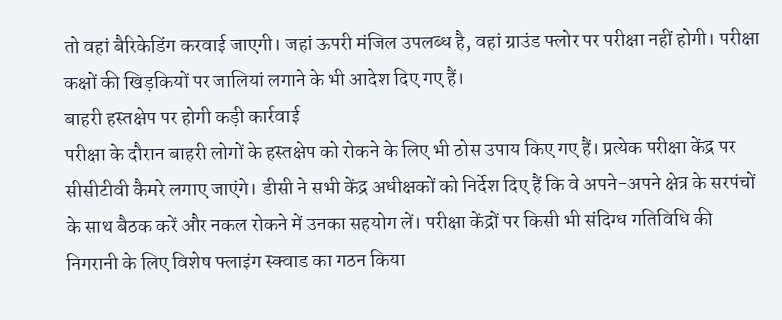तो वहां बैरिकेडिंग करवाई जाएगी। जहां ऊपरी मंजिल उपलब्ध है, वहां ग्राउंड फ्लोर पर परीक्षा नहीं होगी। परीक्षा कक्षों की खिड़कियों पर जालियां लगाने के भी आदेश दिए गए हैं।
बाहरी हस्तक्षेप पर होगी कड़ी कार्रवाई
परीक्षा के दौरान बाहरी लोगों के हस्तक्षेप को रोकने के लिए भी ठोस उपाय किए गए हैं। प्रत्येक परीक्षा केंद्र पर सीसीटीवी कैमरे लगाए जाएंगे। डीसी ने सभी केंद्र अधीक्षकों को निर्देश दिए हैं कि वे अपने-अपने क्षेत्र के सरपंचों के साथ बैठक करें और नकल रोकने में उनका सहयोग लें। परीक्षा केंद्रों पर किसी भी संदिग्ध गतिविधि की निगरानी के लिए विशेष फ्लाइंग स्क्वाड का गठन किया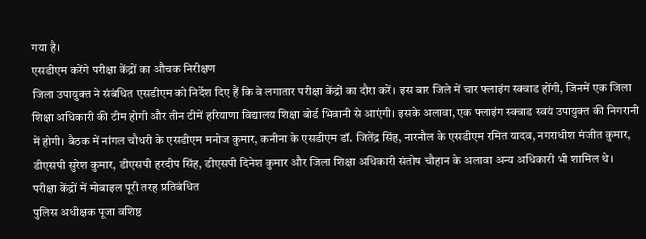गया है।
एसडीएम करेंगे परीक्षा केंद्रों का औचक निरीक्षण
जिला उपायुक्त ने संबंधित एसडीएम को निर्देश दिए हैं कि वे लगातार परीक्षा केंद्रों का दौरा करें। इस बार जिले में चार फ्लाइंग स्क्वाड होंगी, जिनमें एक जिला शिक्षा अधिकारी की टीम होगी और तीन टीमें हरियाणा विद्यालय शिक्षा बोर्ड भिवानी से आएंगी। इसके अलावा, एक फ्लाइंग स्क्वाड स्वयं उपायुक्त की निगरानी में होगी। बैठक में नांगल चौधरी के एसडीएम मनोज कुमार, कनीना के एसडीएम डॉ. जितेंद्र सिंह, नारनौल के एसडीएम रमित यादव, नगराधीश मंजीत कुमार, डीएसपी सुरेश कुमार, डीएसपी हरदीप सिंह, डीएसपी दिनेश कुमार और जिला शिक्षा अधिकारी संतोष चौहान के अलावा अन्य अधिकारी भी शामिल थे।
परीक्षा केंद्रों में मोबाइल पूरी तरह प्रतिबंधित
पुलिस अधीक्षक पूजा वशिष्ठ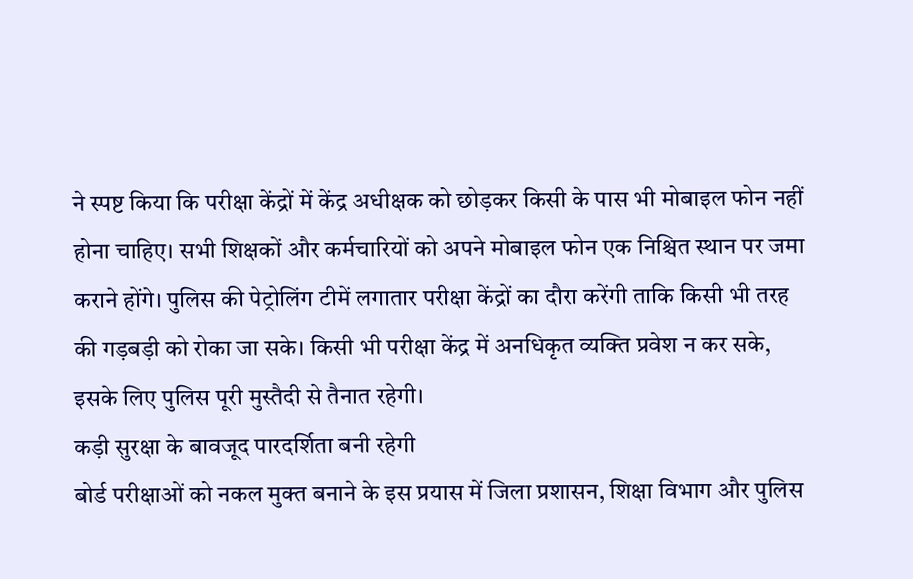ने स्पष्ट किया कि परीक्षा केंद्रों में केंद्र अधीक्षक को छोड़कर किसी के पास भी मोबाइल फोन नहीं होना चाहिए। सभी शिक्षकों और कर्मचारियों को अपने मोबाइल फोन एक निश्चित स्थान पर जमा कराने होंगे। पुलिस की पेट्रोलिंग टीमें लगातार परीक्षा केंद्रों का दौरा करेंगी ताकि किसी भी तरह की गड़बड़ी को रोका जा सके। किसी भी परीक्षा केंद्र में अनधिकृत व्यक्ति प्रवेश न कर सके, इसके लिए पुलिस पूरी मुस्तैदी से तैनात रहेगी।
कड़ी सुरक्षा के बावजूद पारदर्शिता बनी रहेगी
बोर्ड परीक्षाओं को नकल मुक्त बनाने के इस प्रयास में जिला प्रशासन, शिक्षा विभाग और पुलिस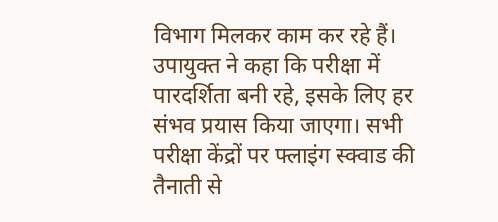विभाग मिलकर काम कर रहे हैं। उपायुक्त ने कहा कि परीक्षा में पारदर्शिता बनी रहे, इसके लिए हर संभव प्रयास किया जाएगा। सभी परीक्षा केंद्रों पर फ्लाइंग स्क्वाड की तैनाती से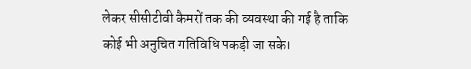लेकर सीसीटीवी कैमरों तक की व्यवस्था की गई है ताकि कोई भी अनुचित गतिविधि पकड़ी जा सके।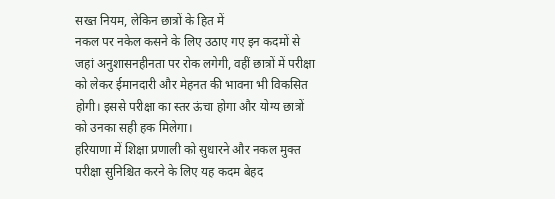सख्त नियम, लेकिन छात्रों के हित में
नकल पर नकेल कसने के लिए उठाए गए इन कदमों से जहां अनुशासनहीनता पर रोक लगेगी, वहीं छात्रों में परीक्षा को लेकर ईमानदारी और मेहनत की भावना भी विकसित होगी। इससे परीक्षा का स्तर ऊंचा होगा और योग्य छात्रों को उनका सही हक मिलेगा।
हरियाणा में शिक्षा प्रणाली को सुधारने और नकल मुक्त परीक्षा सुनिश्चित करने के लिए यह कदम बेहद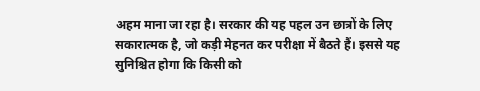अहम माना जा रहा है। सरकार की यह पहल उन छात्रों के लिए सकारात्मक है, जो कड़ी मेहनत कर परीक्षा में बैठते हैं। इससे यह सुनिश्चित होगा कि किसी को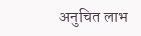अनुचित लाभ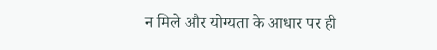न मिले और योग्यता के आधार पर ही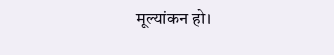मूल्यांकन हो।